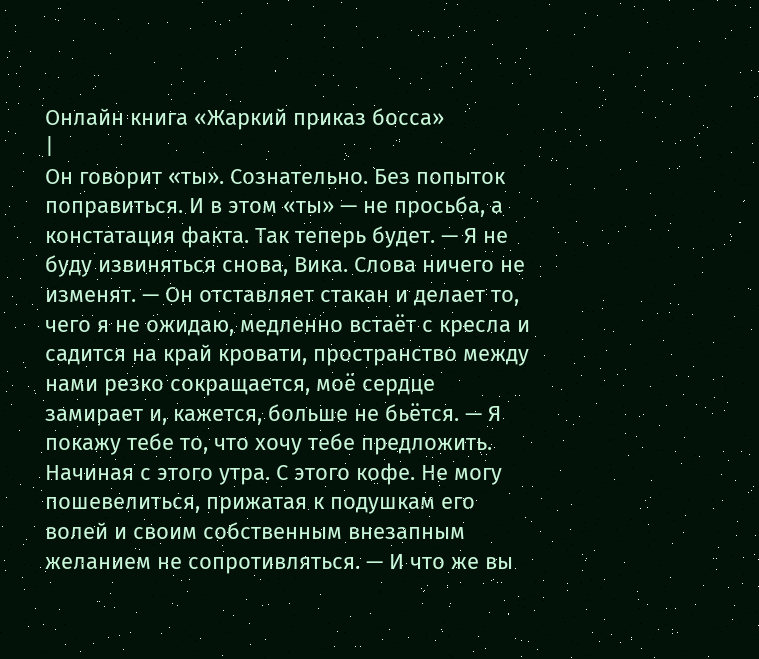Онлайн книга «Жаркий приказ босса»
|
Он говорит «ты». Сознательно. Без попыток поправиться. И в этом «ты» — не просьба, а констатация факта. Так теперь будет. — Я не буду извиняться снова, Вика. Слова ничего не изменят. — Он отставляет стакан и делает то, чего я не ожидаю, медленно встаёт с кресла и садится на край кровати, пространство между нами резко сокращается, моё сердце замирает и, кажется, больше не бьётся. — Я покажу тебе то, что хочу тебе предложить. Начиная с этого утра. С этого кофе. Не могу пошевелиться, прижатая к подушкам его волей и своим собственным внезапным желанием не сопротивляться. — И что же вы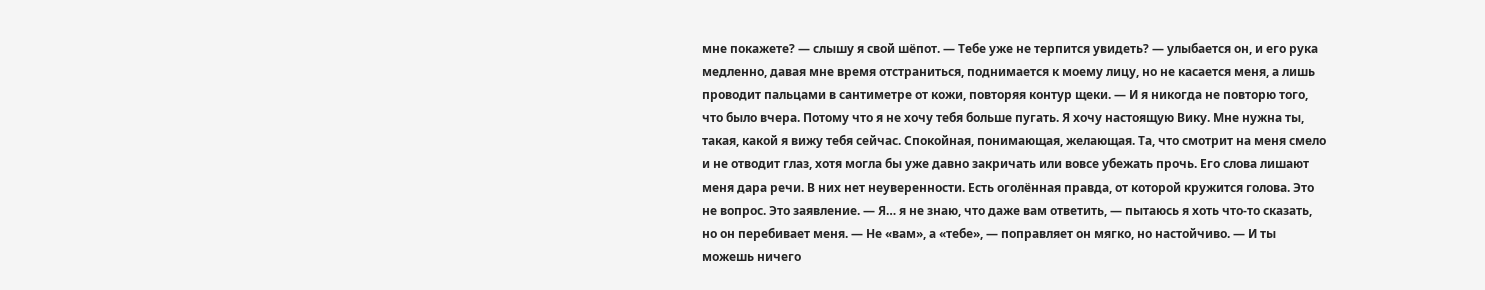мне покажете? — слышу я свой шёпот. — Тебе уже не терпится увидеть? — улыбается он, и его рука медленно, давая мне время отстраниться, поднимается к моему лицу, но не касается меня, а лишь проводит пальцами в сантиметре от кожи, повторяя контур щеки. — И я никогда не повторю того, что было вчера. Потому что я не хочу тебя больше пугать. Я хочу настоящую Вику. Мне нужна ты, такая, какой я вижу тебя сейчас. Спокойная, понимающая, желающая. Та, что смотрит на меня смело и не отводит глаз, хотя могла бы уже давно закричать или вовсе убежать прочь. Его слова лишают меня дара речи. В них нет неуверенности. Есть оголённая правда, от которой кружится голова. Это не вопрос. Это заявление. — Я… я не знаю, что даже вам ответить, — пытаюсь я хоть что-то сказать, но он перебивает меня. — Не «вам», а «тебе», — поправляет он мягко, но настойчиво. — И ты можешь ничего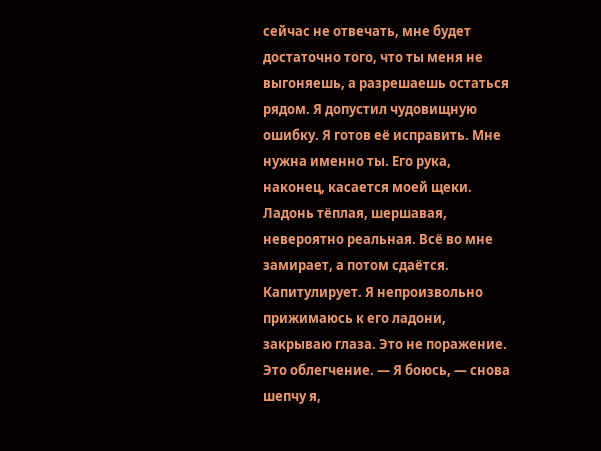сейчас не отвечать, мне будет достаточно того, что ты меня не выгоняешь, а разрешаешь остаться рядом. Я допустил чудовищную ошибку. Я готов её исправить. Мне нужна именно ты. Его рука, наконец, касается моей щеки. Ладонь тёплая, шершавая, невероятно реальная. Всё во мне замирает, а потом сдаётся. Капитулирует. Я непроизвольно прижимаюсь к его ладони, закрываю глаза. Это не поражение. Это облегчение. — Я боюсь, — снова шепчу я,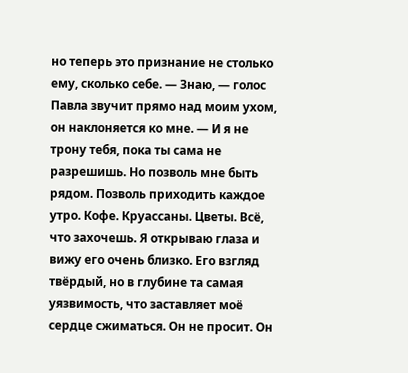но теперь это признание не столько ему, сколько себе. — Знаю, — голос Павла звучит прямо над моим ухом, он наклоняется ко мне. — И я не трону тебя, пока ты сама не разрешишь. Но позволь мне быть рядом. Позволь приходить каждое утро. Кофе. Круассаны. Цветы. Всё, что захочешь. Я открываю глаза и вижу его очень близко. Его взгляд твёрдый, но в глубине та самая уязвимость, что заставляет моё сердце сжиматься. Он не просит. Он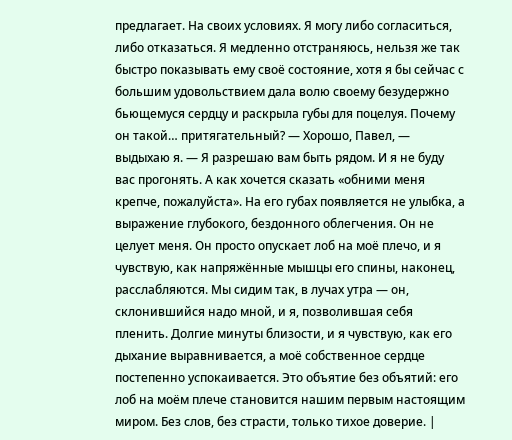предлагает. На своих условиях. Я могу либо согласиться, либо отказаться. Я медленно отстраняюсь, нельзя же так быстро показывать ему своё состояние, хотя я бы сейчас с большим удовольствием дала волю своему безудержно бьющемуся сердцу и раскрыла губы для поцелуя. Почему он такой… притягательный? — Хорошо, Павел, — выдыхаю я. — Я разрешаю вам быть рядом. И я не буду вас прогонять. А как хочется сказать «обними меня крепче, пожалуйста». На его губах появляется не улыбка, а выражение глубокого, бездонного облегчения. Он не целует меня. Он просто опускает лоб на моё плечо, и я чувствую, как напряжённые мышцы его спины, наконец, расслабляются. Мы сидим так, в лучах утра — он, склонившийся надо мной, и я, позволившая себя пленить. Долгие минуты близости, и я чувствую, как его дыхание выравнивается, а моё собственное сердце постепенно успокаивается. Это объятие без объятий: его лоб на моём плече становится нашим первым настоящим миром. Без слов, без страсти, только тихое доверие. |